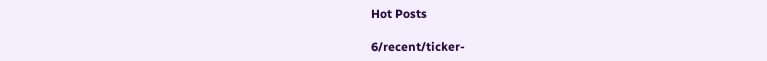Hot Posts

6/recent/ticker-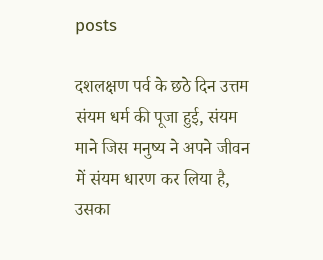posts

दशलक्षण पर्व के छठे दिन उत्तम संयम धर्म की पूजा हुई, संयम माने जिस मनुष्य ने अपने जीवन में संयम धारण कर लिया है, उसका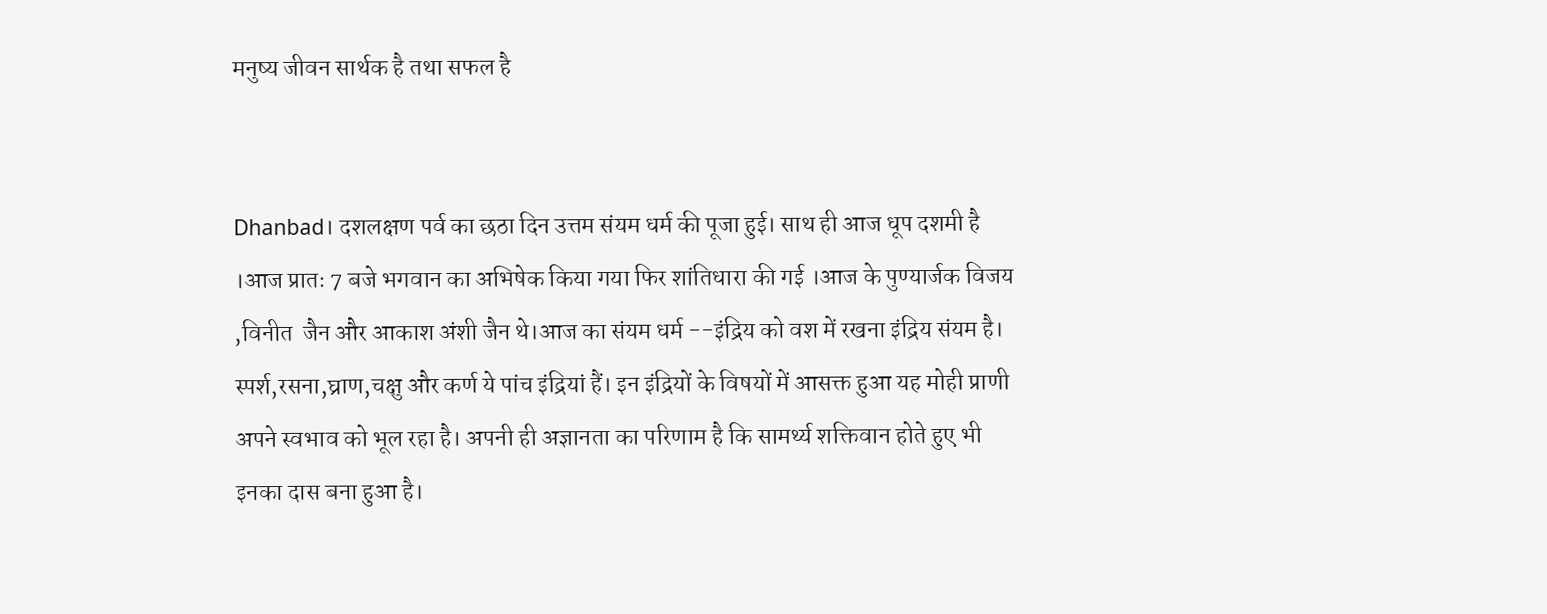मनुष्य जीवन सार्थक है तथा सफल है


Dhanbad। दशलक्षण पर्व का छठा दिन उत्तम संयम धर्म की पूजा हुई। साथ ही आज धूप दशमी है ।आज प्रातः 7 बजे भगवान का अभिषेक किया गया फिर शांतिधारा की गई ।आज के पुण्यार्जक विजय ,विनीत  जैन और आकाश अंशी जैन थे।आज का संयम धर्म --इंद्रिय को वश में रखना इंद्रिय संयम है। स्पर्श,रसना,घ्राण,चक्षु और कर्ण ये पांच इंद्रियां हैं। इन इंद्रियों के विषयों में आसक्त हुआ यह मोही प्राणी अपने स्वभाव को भूल रहा है। अपनी ही अज्ञानता का परिणाम है कि सामर्थ्‍य शक्तिवान होते हुए भी इनका दास बना हुआ है।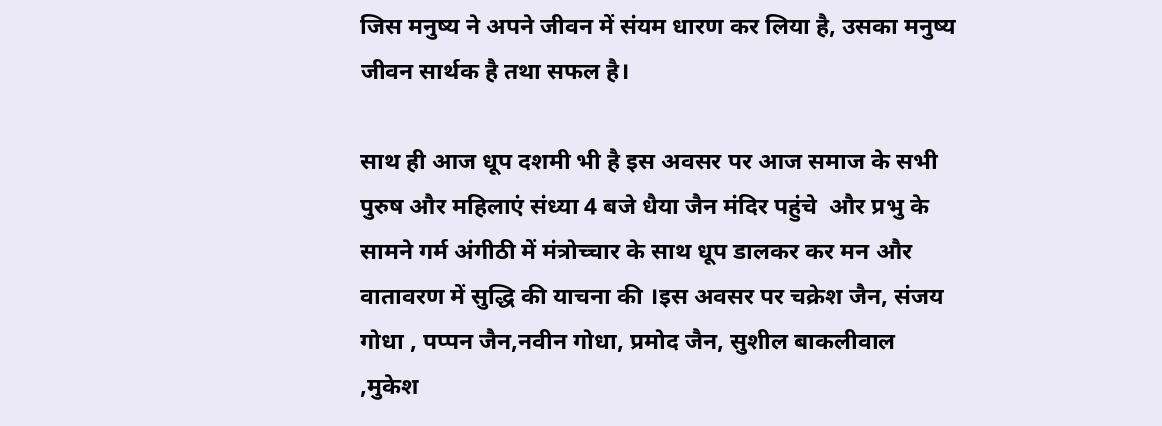जिस मनुष्य ने अपने जीवन में संयम धारण कर लिया है, उसका मनुष्य जीवन सार्थक है तथा सफल है।

साथ ही आज धूप दशमी भी है इस अवसर पर आज समाज के सभी पुरुष और महिलाएं संध्या 4 बजे धैया जैन मंदिर पहुंचे  और प्रभु के सामने गर्म अंगीठी में मंत्रोच्चार के साथ धूप डालकर कर मन और वातावरण में सुद्धि की याचना की ।इस अवसर पर चक्रेश जैन, संजय गोधा , पप्पन जैन,नवीन गोधा, प्रमोद जैन, सुशील बाकलीवाल  ,मुकेश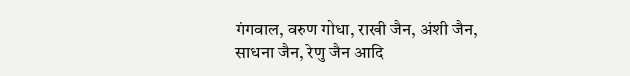गंगवाल, वरुण गोधा, राखी जैन, अंशी जैन, साधना जैन, रेणु जैन आदि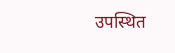उपस्थित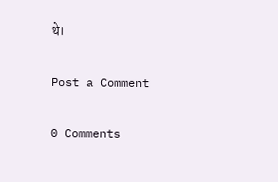थे।

Post a Comment

0 Comments